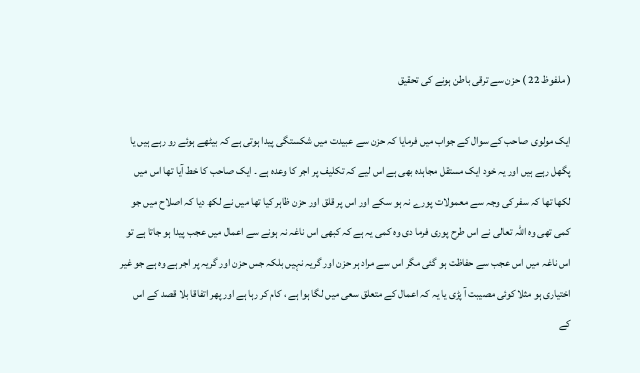( ملفوظ 22 ) حزن سے ترقی باطن ہونے کی تحقیق

ایک مولوی صاحب کے سوال کے جواب میں فرمایا کہ حزن سے عبیدت میں شکستگی پیدا ہوتی ہے کہ بیٹھے ہوئے رو رہے ہیں یا پگھل رہے ہیں اور یہ خود ایک مستقل مجاہدہ بھی ہے اس لیے کہ تکلیف پر اجر کا وعدہ ہے ۔ ایک صاحب کا خط آیا تھا اس میں لکھا تھا کہ سفر کی وجہ سے معمولات پورے نہ ہو سکے اور اس پر قلق اور حزن ظاہر کیا تھا میں نے لکھ دیا کہ اصلاح میں جو کمی تھی وہ اللہ تعالی نے اس طرح پوری فرما دی وہ کمی یہ ہے کہ کبھی اس ناغہ نہ ہونے سے اعمال میں عجب پیدا ہو جاتا ہے تو اس ناغہ میں اس عجب سے حفاظت ہو گئی مگر اس سے مراد ہر حزن اور گریہ نہیں بلکہ جس حزن اور گریہ پر اجر ہے وہ ہے جو غیر اختیاری ہو مثلا کوئی مصیبت آ پڑی یا یہ کہ اعمال کے متعلق سعی میں لگا ہوا ہے ، کام کر رہا ہے اور پھر اتفاقا بلا قصد کے اس کے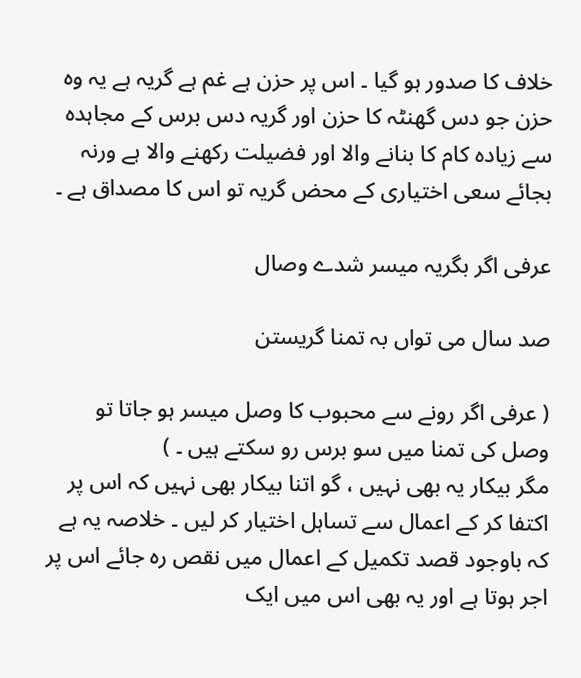خلاف کا صدور ہو گیا ۔ اس پر حزن ہے غم ہے گریہ ہے یہ وہ حزن جو دس گھنٹہ کا حزن اور گریہ دس برس کے مجاہدہ سے زیادہ کام کا بنانے والا اور فضیلت رکھنے والا ہے ورنہ بجائے سعی اختیاری کے محض گریہ تو اس کا مصداق ہے ۔

عرفی اگر بگریہ میسر شدے وصال

صد سال می تواں بہ تمنا گریستن

( عرفی اگر رونے سے محبوب کا وصل میسر ہو جاتا تو وصل کی تمنا میں سو برس رو سکتے ہیں ۔ )
مگر بیکار یہ بھی نہیں ، گو اتنا بیکار بھی نہیں کہ اس پر اکتفا کر کے اعمال سے تساہل اختیار کر لیں ۔ خلاصہ یہ ہے کہ باوجود قصد تکمیل کے اعمال میں نقص رہ جائے اس پر اجر ہوتا ہے اور یہ بھی اس میں ایک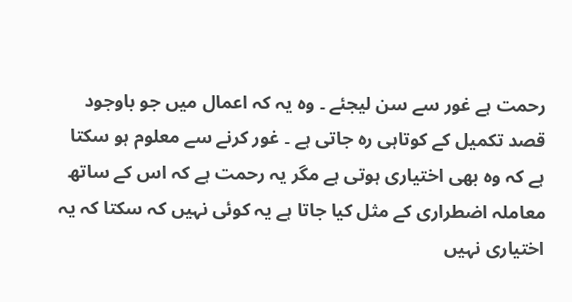رحمت ہے غور سے سن لیجئے ۔ وہ یہ کہ اعمال میں جو باوجود قصد تکمیل کے کوتاہی رہ جاتی ہے ۔ غور کرنے سے معلوم ہو سکتا ہے کہ وہ بھی اختیاری ہوتی ہے مگر یہ رحمت ہے کہ اس کے ساتھ معاملہ اضطراری کے مثل کیا جاتا ہے یہ کوئی نہیں کہ سکتا کہ یہ اختیاری نہیں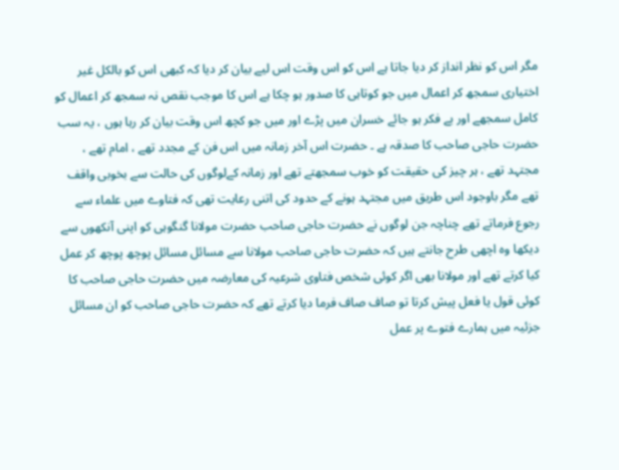مگر اس کو نظر انداز کر دیا جاتا ہے اس کو اس وقت اس لیے بیان کر دیا کہ کبھی اس کو بالکل غیر اختیاری سمجھ کر اعمال میں جو کوتاہی کا صدور ہو چکا ہے اس کا موجب نقص نہ سمجھ کر اعمال کو کامل سمجھے اور بے فکر ہو جائے خسران میں پڑے اور میں جو کچھ اس وقت بیان کر رہا ہوں ، یہ سب حضرت حاجی صاحب کا صدقہ ہے ۔ حضرت اس آخر زمانہ میں اس فن کے مجدد تھے ، امام تھے ، مجتہد تھے ، ہر چیز کی حقیقت کو خوب سمجھتے تھے اور زمانہ کےلوگوں کی حالت سے بخوبی واقف تھے مگر باوجود اس طریق میں مجتہد ہونے کے حدود کی اتنی رعایت تھی کہ فتاوے میں علماء سے رجوع فرماتے تھے چناچہ جن لوگوں نے حضرت حاجی صاحب حضرت مولانا گنگوہی کو اپنی آنکھوں سے دیکھا وہ اچھی طرح جانتے ہیں کہ حضرت حاجی صاحب مولانا سے مسائل مسائل پوچھ پوچھ کر عمل کیا کرتے تھے اور مولانا بھی اگر کوئی شخص فتاوی شرعیہ کی معارضہ میں حضرت حاجی صاحب کا کوئی قول یا فعل پیش کرتا تو صاف صاف فرما دیا کرتے تھے کہ حضرت حاجی صاحب کو ان مسائل جزئیہ میں ہمارے فتوے پر عمل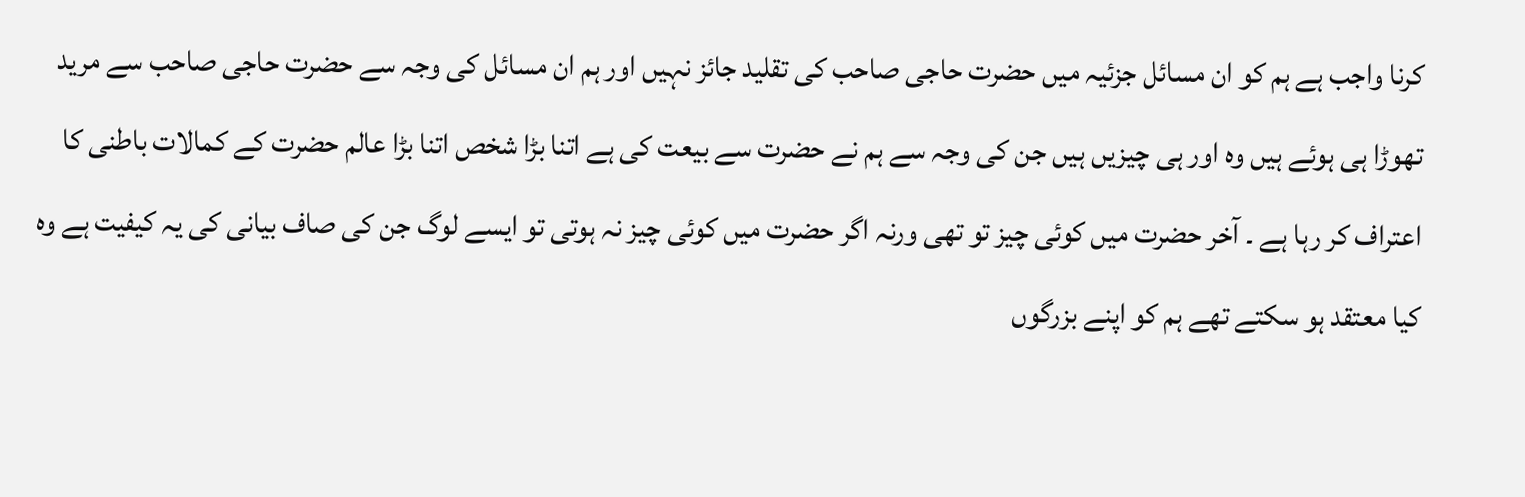کرنا واجب ہے ہم کو ان مسائل جزئیہ میں حضرت حاجی صاحب کی تقلید جائز نہیں اور ہم ان مسائل کی وجہ سے حضرت حاجی صاحب سے مرید تھوڑا ہی ہوئے ہیں وہ اور ہی چیزیں ہیں جن کی وجہ سے ہم نے حضرت سے بیعت کی ہے اتنا بڑا شخص اتنا بڑا عالم حضرت کے کمالات باطنی کا اعتراف کر رہا ہے ۔ آخر حضرت میں کوئی چیز تو تھی ورنہ اگر حضرت میں کوئی چیز نہ ہوتی تو ایسے لوگ جن کی صاف بیانی کی یہ کیفیت ہے وہ کیا معتقد ہو سکتے تھے ہم کو اپنے بزرگوں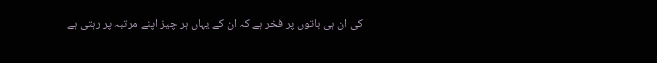کی ان ہی باتوں پر فخر ہے کہ ان کے یہاں ہر چیز اپنے مرتبہ پر رہتی ہے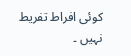کوئی افراط تفریط نہیں ۔